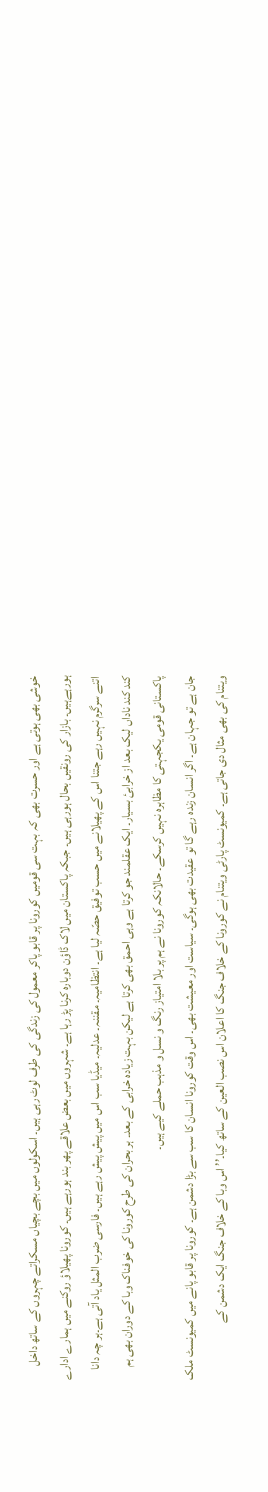خوشی بھی ہوتی ہے اور حسرت بھی کہ بہت سی قومیں کورونا پر قابو پاکر معمول کی زندگی کی طرف لوٹ رہی ہیں۔ اسکولوں میں بچے بچیاں مسکراتے چہروں کے ساتھ داخل ہورہےہیں۔ بازار کی رونقیں بحال ہورہی ہیں۔ جبکہ پاکستان میں لاک ڈاؤن دوبارہ کرنا پڑ رہا ہے۔ شہروں میں بعض علاقے پھر بند ہورہے ہیں۔ کورونا پھیلاؤ روکنے میں ہمارے ادارے اتنے سرگرم نہیں رہے جتنا اس کے پھیلانے میں حسب توفیق حصّہ لیا ہے۔ انتظامیہ۔ مقننہ۔ عدلیہ۔ میڈیا سب اس میں پیش پیش رہے ہیں۔ فارسی ضرب المثل یاد آتی ہے۔ہر چہ دانا کند کند ناداں لیک بعد از خرابیٔ بسیار۔ ایک عقلمند جو کرتا ہے وہی احمق بھی کرتا ہے لیکن بہت زیادہ خرابی کے بعد۔ ہر بحران کی طرح کورونا کی خوفناک وبا کے دوران بھی ہم پاکستانی قومی یکجہتی کا مظاہرہ نہیں کرسکے۔ حالانکہ کورونا نے ہم پر بلا امتیاز رنگ و نسل و مذہب حملے کیے ہیں۔
جان ہے تو جہان ہے۔ اگر انسان زندہ رہے گا تو عقیدت بھی ہوگی۔ سیاست اور معیشت بھی۔ اس وقت کورونا انسان کا سب سے بڑا دشمن ہے۔ کورونا پر قابو پانے میں کمیونسٹ ملک ویتنام کی بھی مثال دی جاتی ہے۔ کمیونسٹ پارٹی ویتنام نے کورونا کے خلاف جنگ کا اعلان اس نصب العین کے ساتھ کیا۔’’ اس وبا کے خلاف جنگ ایک دشمن کے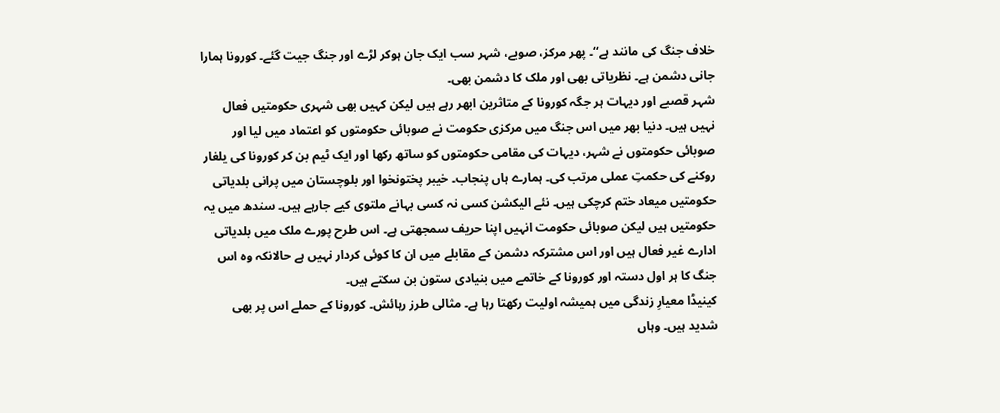خلاف جنگ کی مانند ہے‘‘۔ پھر مرکز، صوبے، شہر سب ایک جان ہوکر لڑے اور جنگ جیت گئے۔ کورونا ہمارا جانی دشمن ہے۔ نظریاتی بھی اور ملک کا دشمن بھی۔
شہر قصبے اور دیہات ہر جگہ کورونا کے متاثرین ابھر رہے ہیں لیکن کہیں بھی شہری حکومتیں فعال نہیں ہیں۔ دنیا بھر میں اس جنگ میں مرکزی حکومت نے صوبائی حکومتوں کو اعتماد میں لیا اور صوبائی حکومتوں نے شہر، دیہات کی مقامی حکومتوں کو ساتھ رکھا اور ایک ٹیم بن کر کورونا کی یلغار روکنے کی حکمتِ عملی مرتب کی۔ ہمارے ہاں پنجاب۔ خیبر پختونخوا اور بلوچستان میں پرانی بلدیاتی حکومتیں میعاد ختم کرچکی ہیں۔ نئے الیکشن کسی نہ کسی بہانے ملتوی کیے جارہے ہیں۔ سندھ میں یہ حکومتیں ہیں لیکن صوبائی حکومت انہیں اپنا حریف سمجھتی ہے۔ اس طرح پورے ملک میں بلدیاتی ادارے غیر فعال ہیں اور اس مشترکہ دشمن کے مقابلے میں ان کا کوئی کردار نہیں ہے حالانکہ وہ اس جنگ کا ہر اول دستہ اور کورونا کے خاتمے میں بنیادی ستون بن سکتے ہیں۔
کینیڈا معیارِ زندگی میں ہمیشہ اولیت رکھتا رہا ہے۔ مثالی طرز رہائش۔ کورونا کے حملے اس پر بھی شدید ہیں۔ وہاں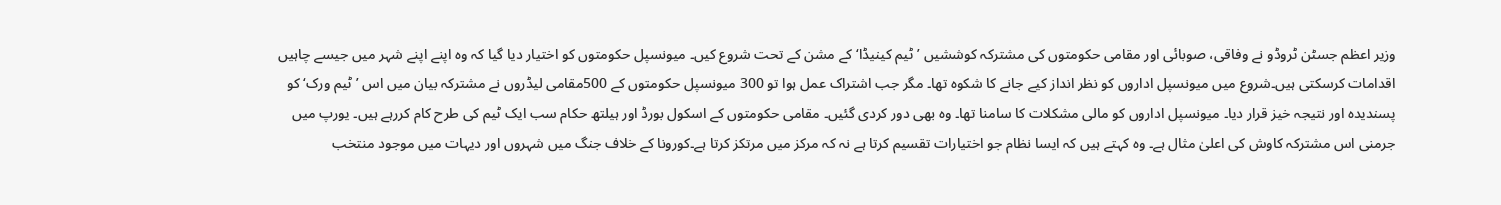وزیر اعظم جسٹن ٹروڈو نے وفاقی، صوبائی اور مقامی حکومتوں کی مشترکہ کوششیں ’ٹیم کینیڈا‘ کے مشن کے تحت شروع کیں۔ میونسپل حکومتوں کو اختیار دیا گیا کہ وہ اپنے اپنے شہر میں جیسے چاہیں اقدامات کرسکتی ہیں۔شروع میں میونسپل اداروں کو نظر انداز کیے جانے کا شکوہ تھا۔ مگر جب اشتراک عمل ہوا تو 300 میونسپل حکومتوں کے 500مقامی لیڈروں نے مشترکہ بیان میں اس ’ٹیم ورک‘ کو پسندیدہ اور نتیجہ خیز قرار دیا۔ میونسپل اداروں کو مالی مشکلات کا سامنا تھا۔ وہ بھی دور کردی گئیں۔ مقامی حکومتوں کے اسکول بورڈ اور ہیلتھ حکام سب ایک ٹیم کی طرح کام کررہے ہیں۔ یورپ میں جرمنی اس مشترکہ کاوش کی اعلیٰ مثال ہے۔ وہ کہتے ہیں کہ ایسا نظام جو اختیارات تقسیم کرتا ہے نہ کہ مرکز میں مرتکز کرتا ہے۔کورونا کے خلاف جنگ میں شہروں اور دیہات میں موجود منتخب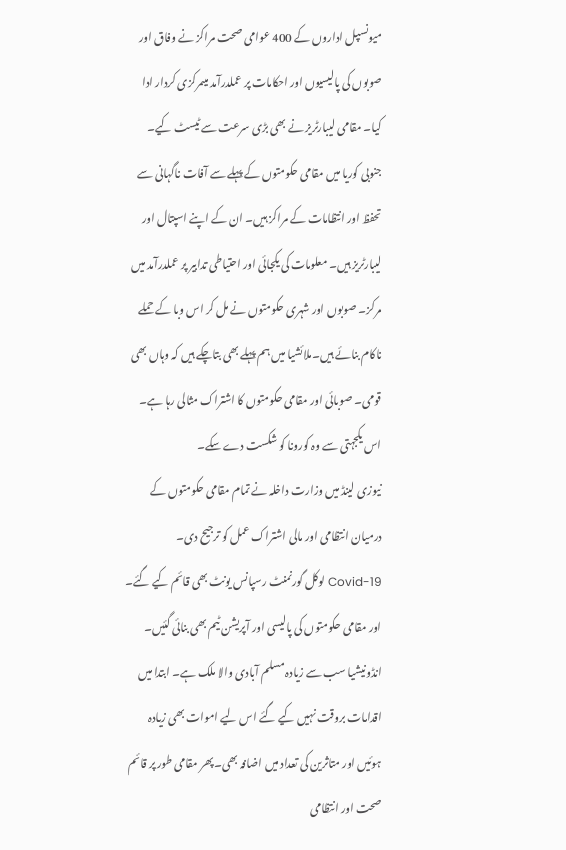میونسپل اداروں کے 400 عوامی صحت مراکز نے وفاق اور صوبوں کی پالیسیوں اور احکامات پر عملدرآمد میںمرکزی کردار ادا کیا۔ مقامی لیبارٹریز نے بھی بڑی سرعت سے ٹیسٹ کیے۔
جنوبی کوریا میں مقامی حکومتوں کے پہلے سے آفات ناگہانی سے تحفظ اور انتظامات کے مراکز ہیں۔ ان کے اپنے اسپتال اور لیبارٹریز ہیں۔ معلومات کی یکجائی اور احتیاطی تدابیر پر عملدرآمد میں مرکز۔ صوبوں اور شہری حکومتوں نے مل کر اس وبا کے حملے ناکام بنائے ہیں۔ملائشیا میں ہم پہلے بھی بتاچکے ہیں کہ وہاں بھی قومی۔ صوبائی اور مقامی حکومتوں کا اشتراک مثالی رہا ہے۔ اس یکجہتی سے وہ کورونا کو شکست دے سکے۔
نیوزی لینڈ میں وزارت داخلہ نے تمام مقامی حکومتوں کے درمیان انتظامی اور مالی اشتراک عمل کو ترجیح دی۔ Covid-19 لوکل گورنمنٹ رسپانس یونٹ بھی قائم کیے گئے۔ اور مقامی حکومتوں کی پالیسی اور آپریشن ٹیم بھی بنائی گئیں۔ انڈونیشیا سب سے زیادہ مسلم آبادی والا ملک ہے۔ ابتدا میں اقدامات بروقت نہیں کیے گئے اس لیے اموات بھی زیادہ ہوئیں اور متاثرین کی تعداد میں اضافہ بھی۔پھر مقامی طور پر قائم صحت اور انتظامی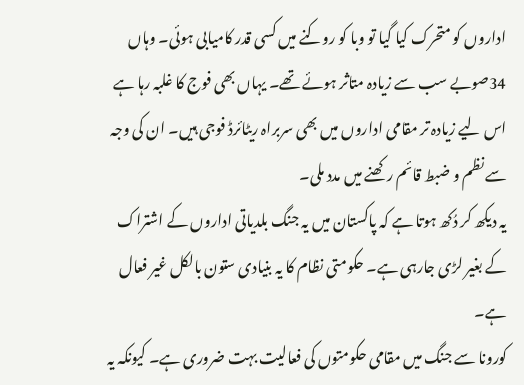اداروں کو متحرک کیا گیا تو وبا کو روکنے میں کسی قدر کامیابی ہوئی۔ وہاں 34صوبے سب سے زیادہ متاثر ہوئے تھے۔ یہاں بھی فوج کا غلبہ رہا ہے اس لیے زیادہ تر مقامی اداروں میں بھی سربراہ ریٹائرڈ فوجی ہیں۔ ان کی وجہ سے نظم و ضبط قائم رکھنے میں مدد ملی۔
یہ دیکھ کر دُکھ ہوتا ہے کہ پاکستان میں یہ جنگ بلدیاتی اداروں کے اشتراک کے بغیر لڑی جارہی ہے۔ حکومتی نظام کا یہ بنیادی ستون بالکل غیر فعال ہے۔
کورونا سے جنگ میں مقامی حکومتوں کی فعالیت بہت ضروری ہے۔ کیونکہ یہ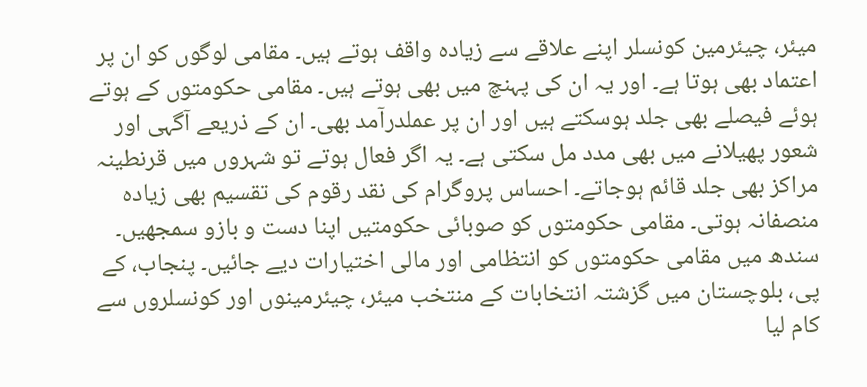میئر، چیئرمین کونسلر اپنے علاقے سے زیادہ واقف ہوتے ہیں۔ مقامی لوگوں کو ان پر اعتماد بھی ہوتا ہے۔ اور یہ ان کی پہنچ میں بھی ہوتے ہیں۔ مقامی حکومتوں کے ہوتے ہوئے فیصلے بھی جلد ہوسکتے ہیں اور ان پر عملدرآمد بھی۔ ان کے ذریعے آگہی اور شعور پھیلانے میں بھی مدد مل سکتی ہے۔ یہ اگر فعال ہوتے تو شہروں میں قرنطینہ مراکز بھی جلد قائم ہوجاتے۔ احساس پروگرام کی نقد رقوم کی تقسیم بھی زیادہ منصفانہ ہوتی۔ مقامی حکومتوں کو صوبائی حکومتیں اپنا دست و بازو سمجھیں۔ سندھ میں مقامی حکومتوں کو انتظامی اور مالی اختیارات دیے جائیں۔ پنجاب، کے پی، بلوچستان میں گزشتہ انتخابات کے منتخب میئر، چیئرمینوں اور کونسلروں سے کام لیا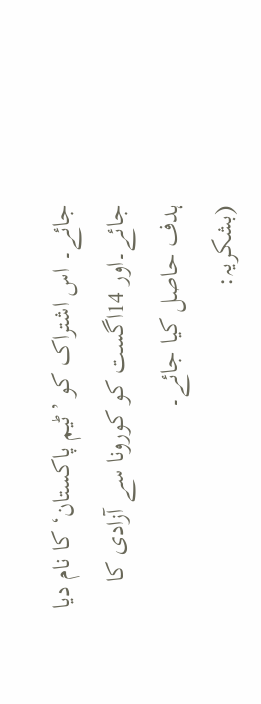جائے۔ اس اشتراک کو ’ٹیم پاکستان‘ کا نام دیا جائے۔اور 14اگست کو کورونا سے آزادی کا ہدف حاصل کیا جائے۔
(بشکریہ: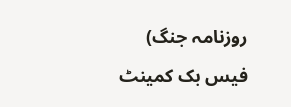روزنامہ جنگ)
فیس بک کمینٹ